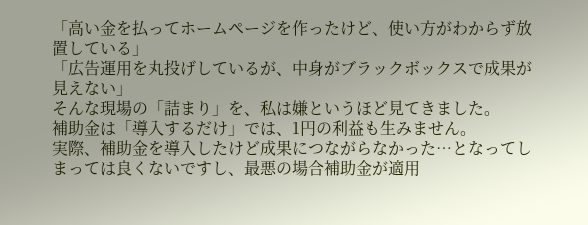「高い金を払ってホームページを作ったけど、使い方がわからず放置している」
「広告運用を丸投げしているが、中身がブラックボックスで成果が見えない」
そんな現場の「詰まり」を、私は嫌というほど見てきました。
補助金は「導入するだけ」では、1円の利益も生みません。
実際、補助金を導入したけど成果につながらなかった…となってしまっては良くないですし、最悪の場合補助金が適用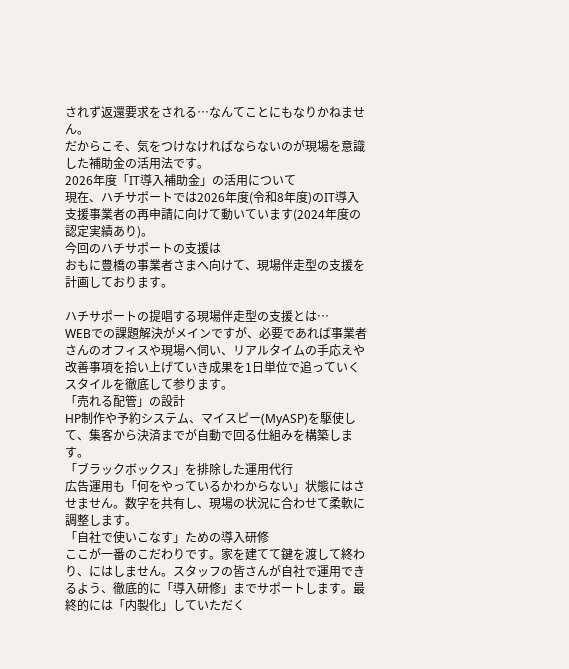されず返還要求をされる…なんてことにもなりかねません。
だからこそ、気をつけなければならないのが現場を意識した補助金の活用法です。
2026年度「IT導入補助金」の活用について
現在、ハチサポートでは2026年度(令和8年度)のIT導入支援事業者の再申請に向けて動いています(2024年度の認定実績あり)。
今回のハチサポートの支援は
おもに豊橋の事業者さまへ向けて、現場伴走型の支援を計画しております。

ハチサポートの提唱する現場伴走型の支援とは…
WEBでの課題解決がメインですが、必要であれば事業者さんのオフィスや現場へ伺い、リアルタイムの手応えや改善事項を拾い上げていき成果を1日単位で追っていくスタイルを徹底して参ります。
「売れる配管」の設計
HP制作や予約システム、マイスピー(MyASP)を駆使して、集客から決済までが自動で回る仕組みを構築します。
「ブラックボックス」を排除した運用代行
広告運用も「何をやっているかわからない」状態にはさせません。数字を共有し、現場の状況に合わせて柔軟に調整します。
「自社で使いこなす」ための導入研修
ここが一番のこだわりです。家を建てて鍵を渡して終わり、にはしません。スタッフの皆さんが自社で運用できるよう、徹底的に「導入研修」までサポートします。最終的には「内製化」していただく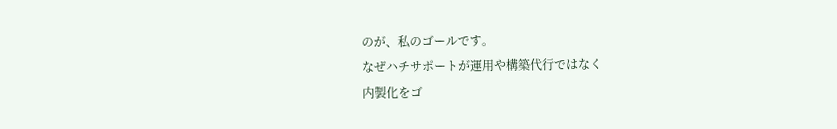のが、私のゴールです。
なぜハチサポートが運用や構築代行ではなく
内製化をゴ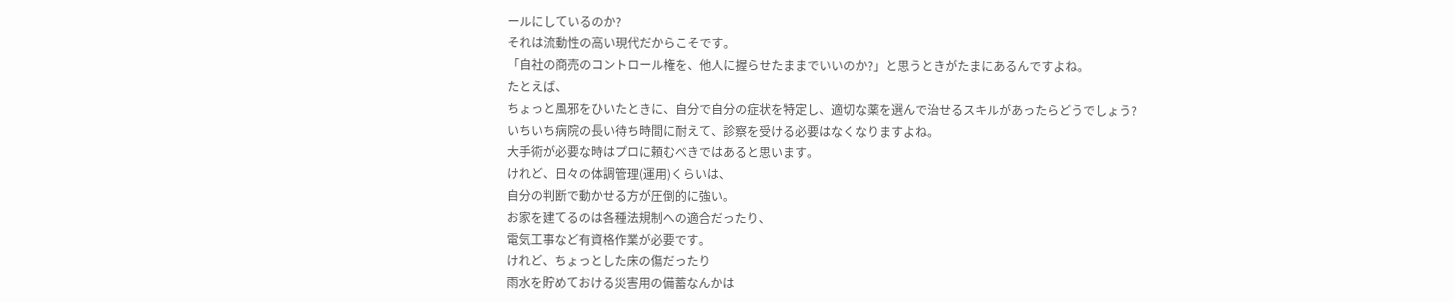ールにしているのか?
それは流動性の高い現代だからこそです。
「自社の商売のコントロール権を、他人に握らせたままでいいのか?」と思うときがたまにあるんですよね。
たとえば、
ちょっと風邪をひいたときに、自分で自分の症状を特定し、適切な薬を選んで治せるスキルがあったらどうでしょう?
いちいち病院の長い待ち時間に耐えて、診察を受ける必要はなくなりますよね。
大手術が必要な時はプロに頼むべきではあると思います。
けれど、日々の体調管理(運用)くらいは、
自分の判断で動かせる方が圧倒的に強い。
お家を建てるのは各種法規制への適合だったり、
電気工事など有資格作業が必要です。
けれど、ちょっとした床の傷だったり
雨水を貯めておける災害用の備蓄なんかは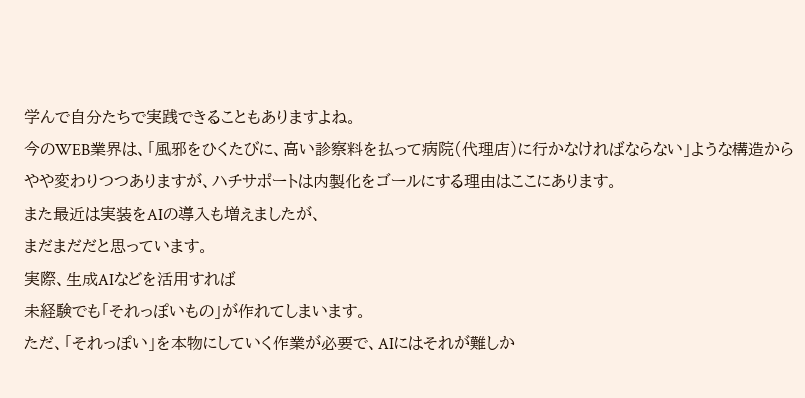学んで自分たちで実践できることもありますよね。
今のWEB業界は、「風邪をひくたびに、高い診察料を払って病院(代理店)に行かなければならない」ような構造からやや変わりつつありますが、ハチサポートは内製化をゴールにする理由はここにあります。
また最近は実装をAIの導入も増えましたが、
まだまだだと思っています。
実際、生成AIなどを活用すれば
未経験でも「それっぽいもの」が作れてしまいます。
ただ、「それっぽい」を本物にしていく作業が必要で、AIにはそれが難しか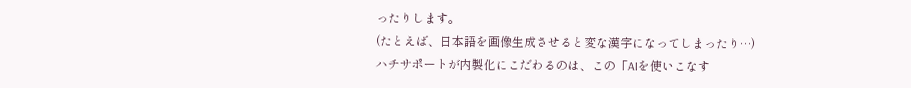ったりします。
(たとえば、日本語を画像生成させると変な漢字になってしまったり…)
ハチサポートが内製化にこだわるのは、この「AIを使いこなす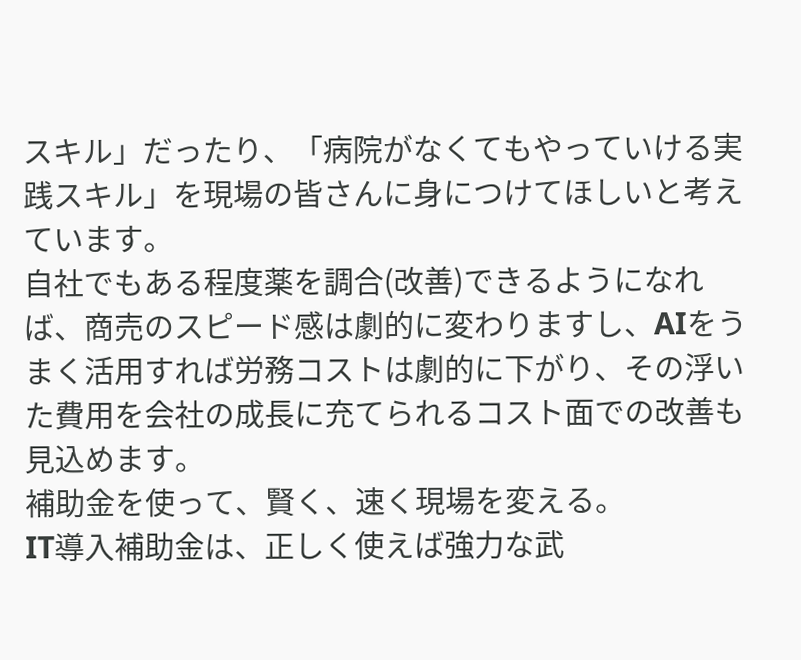スキル」だったり、「病院がなくてもやっていける実践スキル」を現場の皆さんに身につけてほしいと考えています。
自社でもある程度薬を調合(改善)できるようになれば、商売のスピード感は劇的に変わりますし、AIをうまく活用すれば労務コストは劇的に下がり、その浮いた費用を会社の成長に充てられるコスト面での改善も見込めます。
補助金を使って、賢く、速く現場を変える。
IT導入補助金は、正しく使えば強力な武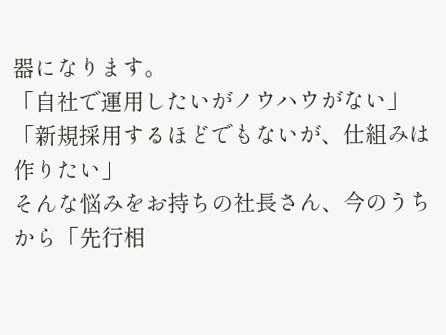器になります。
「自社で運用したいがノウハウがない」
「新規採用するほどでもないが、仕組みは作りたい」
そんな悩みをお持ちの社長さん、今のうちから「先行相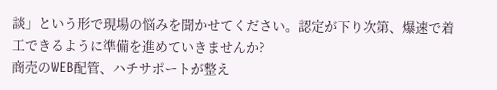談」という形で現場の悩みを聞かせてください。認定が下り次第、爆速で着工できるように準備を進めていきませんか?
商売のWEB配管、ハチサポートが整え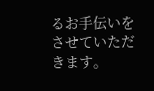るお手伝いをさせていただきます。